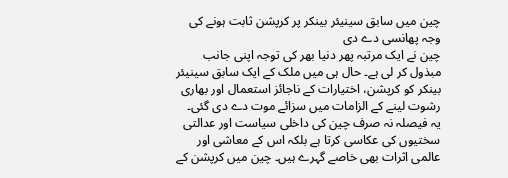چین میں سابق سینیئر بینکر پر کرپشن ثابت ہونے کی وجہ پھانسی دے دی
چین نے ایک مرتبہ پھر دنیا بھر کی توجہ اپنی جانب مبذول کر لی ہے۔ حال ہی میں ملک کے ایک سابق سینیئر بینکر کو کرپشن، اختیارات کے ناجائز استعمال اور بھاری رشوت لینے کے الزامات میں سزائے موت دے دی گئی۔ یہ فیصلہ نہ صرف چین کی داخلی سیاست اور عدالتی سختیوں کی عکاسی کرتا ہے بلکہ اس کے معاشی اور عالمی اثرات بھی خاصے گہرے ہیں۔ چین میں کرپشن کے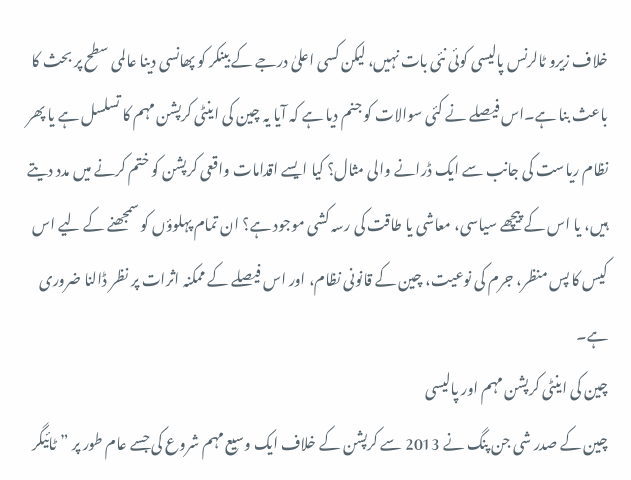خلاف زیرو ٹالرنس پالیسی کوئی نئی بات نہیں، لیکن کسی اعلیٰ درجے کے بینکر کو پھانسی دینا عالمی سطح پر بحث کا باعث بنا ہے۔اس فیصلے نے کئی سوالات کو جنم دیا ہے کہ آیا یہ چین کی اینٹی کرپشن مہم کا تسلسل ہے یا پھر نظام ریاست کی جانب سے ایک ڈرانے والی مثال؟ کیا ایسے اقدامات واقعی کرپشن کو ختم کرنے میں مدد دیتے ہیں، یا اس کے پیچھے سیاسی، معاشی یا طاقت کی رسہ کشی موجود ہے؟ ان تمام پہلوؤں کو سمجھنے کے لیے اس کیس کا پس منظر، جرم کی نوعیت، چین کے قانونی نظام، اور اس فیصلے کے ممکنہ اثرات پر نظر ڈالنا ضروری ہے۔
چین کی اینٹی کرپشن مہم اور پالیسی
چین کے صدر شی جن پنگ نے 2013 سے کرپشن کے خلاف ایک وسیع مہم شروع کی جسے عام طور پر ”ٹائیگر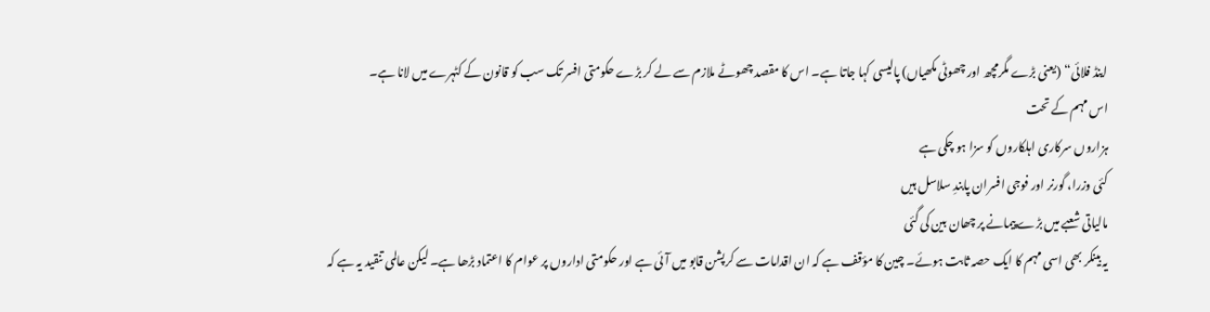اینڈ فلائی“ (یعنی بڑے مگرمچھ اور چھوٹی مکھیاں) پالیسی کہا جاتا ہے۔ اس کا مقصد چھوٹے ملازم سے لے کر بڑے حکومتی افسر تک سب کو قانون کے کٹہرے میں لانا ہے۔
اس مہم کے تحت
ہزاروں سرکاری اہلکاروں کو سزا ہو چکی ہے
کئی وزرا، گورنر اور فوجی افسران پابندِ سلاسل ہیں
مالیاتی شعبے میں بڑے پیمانے پر چھان بین کی گئی
یہ بینکر بھی اسی مہم کا ایک حصہ ثابت ہوئے۔ چین کا مؤقف ہے کہ ان اقدامات سے کرپشن قابو میں آئی ہے اور حکومتی اداروں پر عوام کا اعتماد بڑھا ہے۔ لیکن عالمی تنقید یہ ہے کہ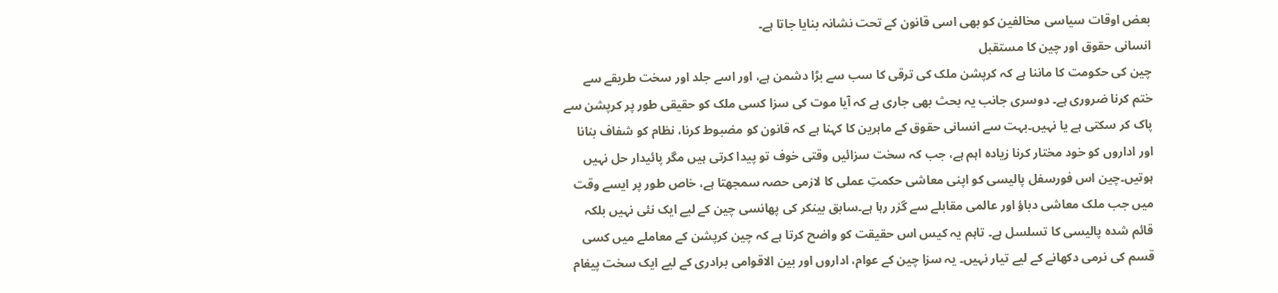بعض اوقات سیاسی مخالفین کو بھی اسی قانون کے تحت نشانہ بنایا جاتا ہے۔
انسانی حقوق اور چین کا مستقبل
چین کی حکومت کا ماننا ہے کہ کرپشن ملک کی ترقی کا سب سے بڑا دشمن ہے، اور اسے جلد اور سخت طریقے سے ختم کرنا ضروری ہے۔ دوسری جانب یہ بحث بھی جاری ہے کہ آیا موت کی سزا کسی ملک کو حقیقی طور پر کرپشن سے پاک کر سکتی ہے یا نہیں۔بہت سے انسانی حقوق کے ماہرین کا کہنا ہے کہ قانون کو مضبوط کرنا، نظام کو شفاف بنانا اور اداروں کو خود مختار کرنا زیادہ اہم ہے، جب کہ سخت سزائیں وقتی خوف تو پیدا کرتی ہیں مگر پائیدار حل نہیں ہوتیں۔چین اس فورسفل پالیسی کو اپنی معاشی حکمتِ عملی کا لازمی حصہ سمجھتا ہے، خاص طور پر ایسے وقت میں جب ملک معاشی دباؤ اور عالمی مقابلے سے گزر رہا ہے۔سابق بینکر کی پھانسی چین کے لیے ایک نئی نہیں بلکہ قائم شدہ پالیسی کا تسلسل ہے۔ تاہم یہ کیس اس حقیقت کو واضح کرتا ہے کہ چین کرپشن کے معاملے میں کسی قسم کی نرمی دکھانے کے لیے تیار نہیں۔ یہ سزا چین کے عوام، اداروں اور بین الاقوامی برادری کے لیے ایک سخت پیغام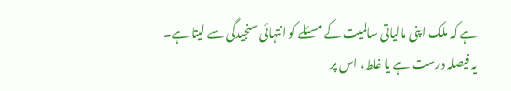ہے کہ ملک اپنی مالیاتی سالمیت کے مسئلے کو انتہائی سنجیدگی سے لیتا ہے۔
یہ فیصلہ درست ہے یا غلط، اس پر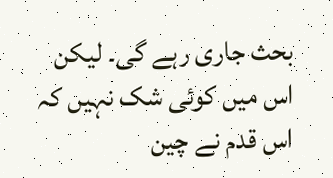بحث جاری رہے گی۔ لیکن اس میں کوئی شک نہیں کہ اس قدم نے چین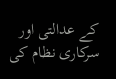کے عدالتی اور سرکاری نظام کی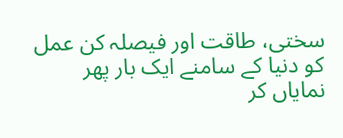سختی، طاقت اور فیصلہ کن عمل کو دنیا کے سامنے ایک بار پھر نمایاں کر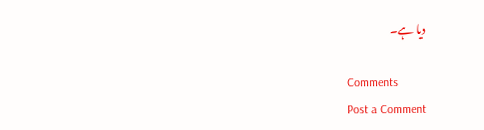دیا ہے۔

Comments
Post a Comment